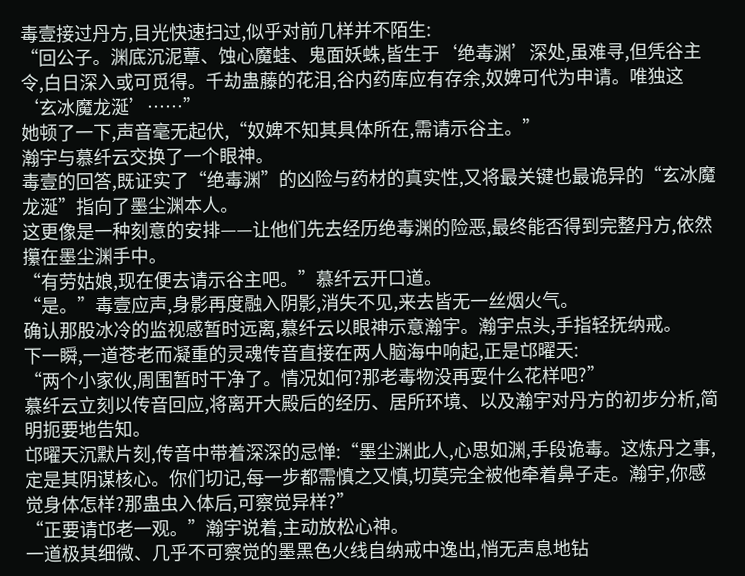毒壹接过丹方,目光快速扫过,似乎对前几样并不陌生:
“回公子。渊底沉泥蕈、蚀心魔蛙、鬼面妖蛛,皆生于‘绝毒渊’深处,虽难寻,但凭谷主令,白日深入或可觅得。千劫蛊藤的花泪,谷内药库应有存余,奴婢可代为申请。唯独这‘玄冰魔龙涎’……”
她顿了一下,声音毫无起伏,“奴婢不知其具体所在,需请示谷主。”
瀚宇与慕纤云交换了一个眼神。
毒壹的回答,既证实了“绝毒渊”的凶险与药材的真实性,又将最关键也最诡异的“玄冰魔龙涎”指向了墨尘渊本人。
这更像是一种刻意的安排——让他们先去经历绝毒渊的险恶,最终能否得到完整丹方,依然攥在墨尘渊手中。
“有劳姑娘,现在便去请示谷主吧。”慕纤云开口道。
“是。”毒壹应声,身影再度融入阴影,消失不见,来去皆无一丝烟火气。
确认那股冰冷的监视感暂时远离,慕纤云以眼神示意瀚宇。瀚宇点头,手指轻抚纳戒。
下一瞬,一道苍老而凝重的灵魂传音直接在两人脑海中响起,正是邙曜天:
“两个小家伙,周围暂时干净了。情况如何?那老毒物没再耍什么花样吧?”
慕纤云立刻以传音回应,将离开大殿后的经历、居所环境、以及瀚宇对丹方的初步分析,简明扼要地告知。
邙曜天沉默片刻,传音中带着深深的忌惮:“墨尘渊此人,心思如渊,手段诡毒。这炼丹之事,定是其阴谋核心。你们切记,每一步都需慎之又慎,切莫完全被他牵着鼻子走。瀚宇,你感觉身体怎样?那蛊虫入体后,可察觉异样?”
“正要请邙老一观。”瀚宇说着,主动放松心神。
一道极其细微、几乎不可察觉的墨黑色火线自纳戒中逸出,悄无声息地钻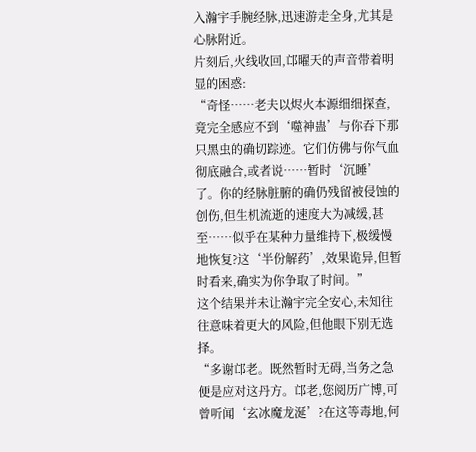入瀚宇手腕经脉,迅速游走全身,尤其是心脉附近。
片刻后,火线收回,邙曜天的声音带着明显的困惑:
“奇怪……老夫以烬火本源细细探查,竟完全感应不到‘噬神蛊’与你吞下那只黑虫的确切踪迹。它们仿佛与你气血彻底融合,或者说……暂时‘沉睡’了。你的经脉脏腑的确仍残留被侵蚀的创伤,但生机流逝的速度大为减缓,甚至……似乎在某种力量维持下,极缓慢地恢复?这‘半份解药’,效果诡异,但暂时看来,确实为你争取了时间。”
这个结果并未让瀚宇完全安心,未知往往意味着更大的风险,但他眼下别无选择。
“多谢邙老。既然暂时无碍,当务之急便是应对这丹方。邙老,您阅历广博,可曾听闻‘玄冰魔龙涎’?在这等毒地,何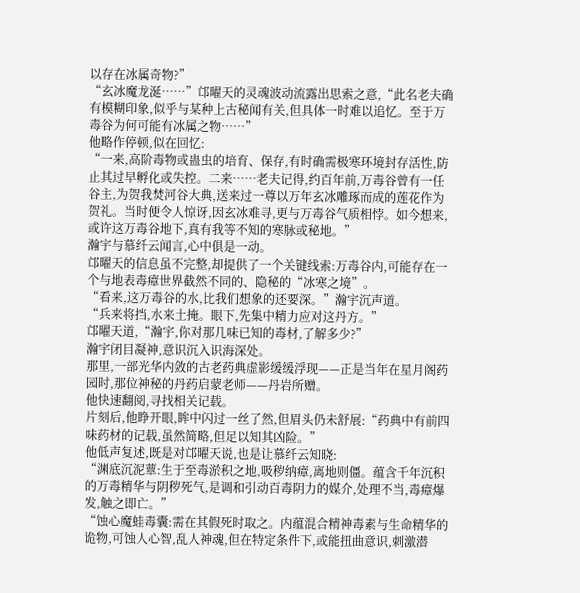以存在冰属奇物?”
“玄冰魔龙涎……”邙曜天的灵魂波动流露出思索之意,“此名老夫确有模糊印象,似乎与某种上古秘闻有关,但具体一时难以追忆。至于万毒谷为何可能有冰属之物……”
他略作停顿,似在回忆:
“一来,高阶毒物或蛊虫的培育、保存,有时确需极寒环境封存活性,防止其过早孵化或失控。二来……老夫记得,约百年前,万毒谷曾有一任谷主,为贺我焚河谷大典,送来过一尊以万年玄冰雕琢而成的莲花作为贺礼。当时便令人惊讶,因玄冰难寻,更与万毒谷气质相悖。如今想来,或许这万毒谷地下,真有我等不知的寒脉或秘地。”
瀚宇与慕纤云闻言,心中俱是一动。
邙曜天的信息虽不完整,却提供了一个关键线索:万毒谷内,可能存在一个与地表毒瘴世界截然不同的、隐秘的“冰寒之境”。
“看来,这万毒谷的水,比我们想象的还要深。”瀚宇沉声道。
“兵来将挡,水来土掩。眼下,先集中精力应对这丹方。”
邙曜天道,“瀚宇,你对那几味已知的毒材,了解多少?”
瀚宇闭目凝神,意识沉入识海深处。
那里,一部光华内敛的古老药典虚影缓缓浮现——正是当年在星月阁药园时,那位神秘的丹药启蒙老师——丹岩所赠。
他快速翻阅,寻找相关记载。
片刻后,他睁开眼,眸中闪过一丝了然,但眉头仍未舒展:“药典中有前四味药材的记载,虽然简略,但足以知其凶险。”
他低声复述,既是对邙曜天说,也是让慕纤云知晓:
“渊底沉泥蕈:生于至毒淤积之地,吸秽纳瘴,离地则僵。蕴含千年沉积的万毒精华与阴秽死气,是调和引动百毒阴力的媒介,处理不当,毒瘴爆发,触之即亡。”
“蚀心魔蛙毒囊:需在其假死时取之。内蕴混合精神毒素与生命精华的诡物,可蚀人心智,乱人神魂,但在特定条件下,或能扭曲意识,刺激潜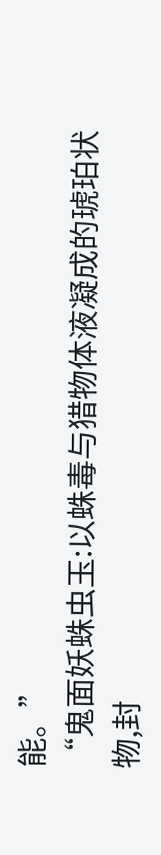能。”
“鬼面妖蛛虫玉:以蛛毒与猎物体液凝成的琥珀状物,封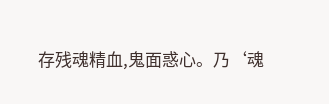存残魂精血,鬼面惑心。乃‘魂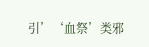引’‘血祭’类邪